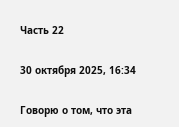Часть 22

30 октября 2025, 16:34

Говорю о том, что эта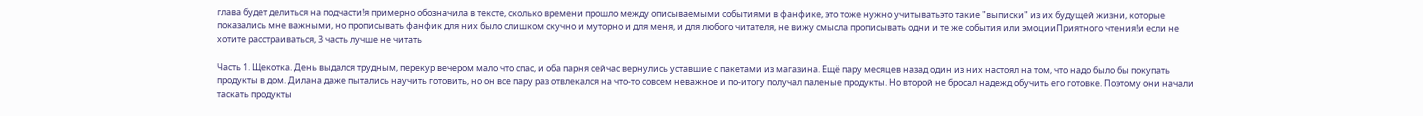глава будет делиться на подчасти!я примерно обозначила в тексте, сколько времени прошло между описываемыми событиями в фанфике, это тоже нужно учитыватьэто такие "выписки" из их будущей жизни, которые показались мне важными, но прописывать фанфик для них было слишком скучно и муторно и для меня, и для любого читателя, не вижу смысла прописывать одни и те же события или эмоцииПриятного чтения!и если не хотите расстраиваться, 3 часть лучше не читать

Часть 1. Щекотка. День выдался трудным, перекур вечером мало что спас, и оба парня сейчас вернулись уставшие с пакетами из магазина. Ещё пару месяцев назад один из них настоял на том, что надо было бы покупать продукты в дом. Дилана даже пытались научить готовить, но он все пару раз отвлекался на что-то совсем неважное и по-итогу получал паленые продукты. Но второй не бросал надежд обучить его готовке. Поэтому они начали таскать продукты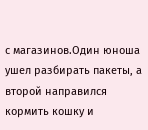с магазинов.Один юноша ушел разбирать пакеты, а второй направился кормить кошку и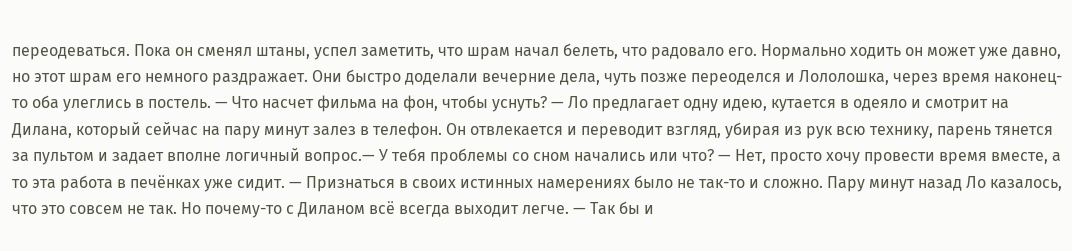переодеваться. Пока он сменял штаны, успел заметить, что шрам начал белеть, что радовало его. Нормально ходить он может уже давно, но этот шрам его немного раздражает. Они быстро доделали вечерние дела, чуть позже переоделся и Лололошка, через время наконец-то оба улеглись в постель. — Что насчет фильма на фон, чтобы уснуть? — Ло предлагает одну идею, кутается в одеяло и смотрит на Дилана, который сейчас на пару минут залез в телефон. Он отвлекается и переводит взгляд, убирая из рук всю технику, парень тянется за пультом и задает вполне логичный вопрос.— У тебя проблемы со сном начались или что? — Нет, просто хочу провести время вместе, а то эта работа в печёнках уже сидит. — Признаться в своих истинных намерениях было не так-то и сложно. Пару минут назад Ло казалось, что это совсем не так. Но почему-то с Диланом всё всегда выходит легче. — Так бы и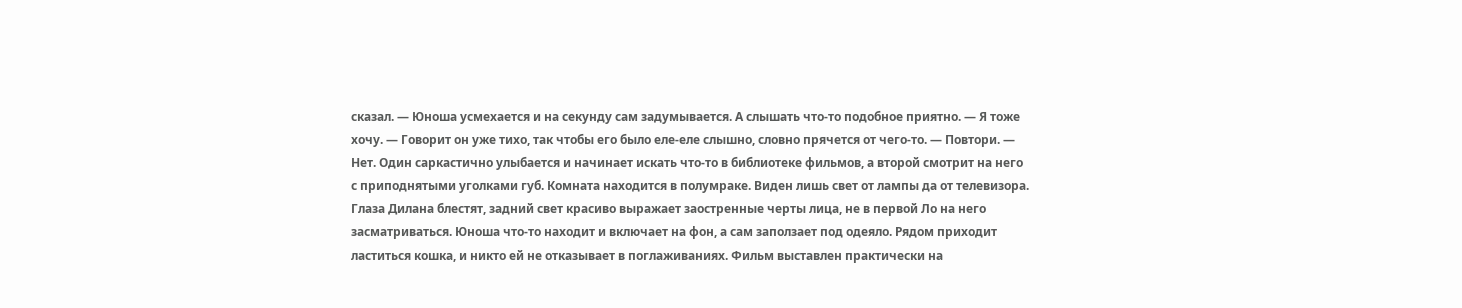сказал. — Юноша усмехается и на секунду сам задумывается. А слышать что-то подобное приятно. — Я тоже хочу. — Говорит он уже тихо, так чтобы его было еле-еле слышно, словно прячется от чего-то. — Повтори. — Нет. Один саркастично улыбается и начинает искать что-то в библиотеке фильмов, а второй смотрит на него с приподнятыми уголками губ. Комната находится в полумраке. Виден лишь свет от лампы да от телевизора. Глаза Дилана блестят, задний свет красиво выражает заостренные черты лица, не в первой Ло на него засматриваться. Юноша что-то находит и включает на фон, а сам заползает под одеяло. Рядом приходит ластиться кошка, и никто ей не отказывает в поглаживаниях. Фильм выставлен практически на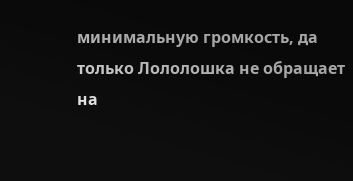минимальную громкость, да только Лололошка не обращает на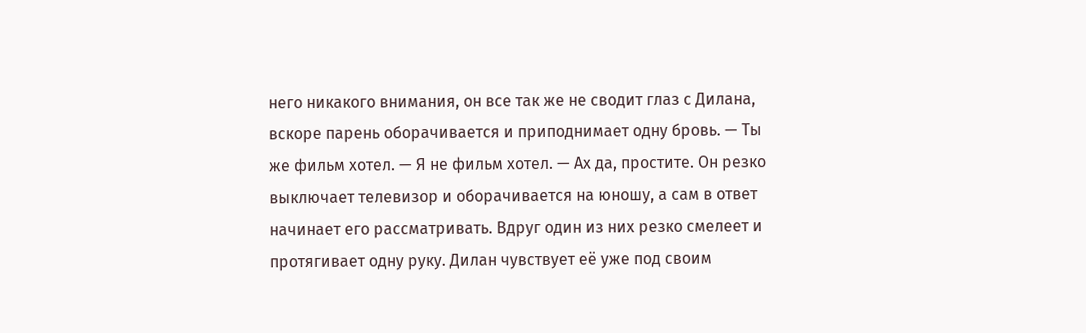него никакого внимания, он все так же не сводит глаз с Дилана, вскоре парень оборачивается и приподнимает одну бровь. — Ты же фильм хотел. — Я не фильм хотел. — Ах да, простите. Он резко выключает телевизор и оборачивается на юношу, а сам в ответ начинает его рассматривать. Вдруг один из них резко смелеет и протягивает одну руку. Дилан чувствует её уже под своим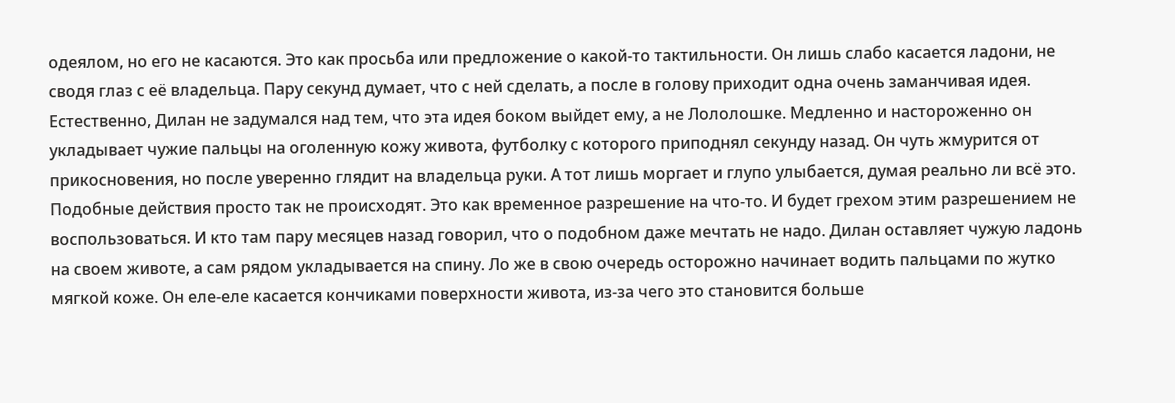одеялом, но его не касаются. Это как просьба или предложение о какой-то тактильности. Он лишь слабо касается ладони, не сводя глаз с её владельца. Пару секунд думает, что с ней сделать, а после в голову приходит одна очень заманчивая идея. Естественно, Дилан не задумался над тем, что эта идея боком выйдет ему, а не Лололошке. Медленно и настороженно он укладывает чужие пальцы на оголенную кожу живота, футболку с которого приподнял секунду назад. Он чуть жмурится от прикосновения, но после уверенно глядит на владельца руки. А тот лишь моргает и глупо улыбается, думая реально ли всё это. Подобные действия просто так не происходят. Это как временное разрешение на что-то. И будет грехом этим разрешением не воспользоваться. И кто там пару месяцев назад говорил, что о подобном даже мечтать не надо. Дилан оставляет чужую ладонь на своем животе, а сам рядом укладывается на спину. Ло же в свою очередь осторожно начинает водить пальцами по жутко мягкой коже. Он еле-еле касается кончиками поверхности живота, из-за чего это становится больше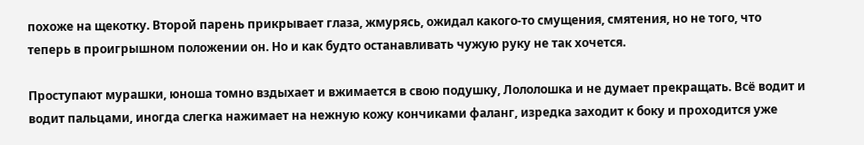похоже на щекотку. Второй парень прикрывает глаза, жмурясь, ожидал какого-то смущения, смятения, но не того, что теперь в проигрышном положении он. Но и как будто останавливать чужую руку не так хочется.

Проступают мурашки, юноша томно вздыхает и вжимается в свою подушку, Лололошка и не думает прекращать. Всё водит и водит пальцами, иногда слегка нажимает на нежную кожу кончиками фаланг, изредка заходит к боку и проходится уже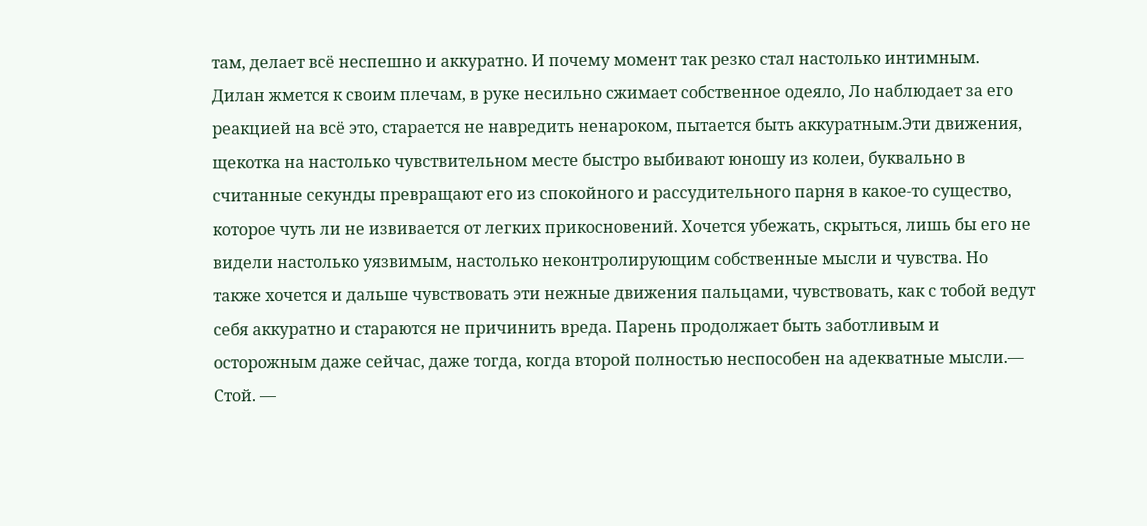там, делает всё неспешно и аккуратно. И почему момент так резко стал настолько интимным. Дилан жмется к своим плечам, в руке несильно сжимает собственное одеяло, Ло наблюдает за его реакцией на всё это, старается не навредить ненароком, пытается быть аккуратным.Эти движения, щекотка на настолько чувствительном месте быстро выбивают юношу из колеи, буквально в считанные секунды превращают его из спокойного и рассудительного парня в какое-то существо, которое чуть ли не извивается от легких прикосновений. Хочется убежать, скрыться, лишь бы его не видели настолько уязвимым, настолько неконтролирующим собственные мысли и чувства. Но также хочется и дальше чувствовать эти нежные движения пальцами, чувствовать, как с тобой ведут себя аккуратно и стараются не причинить вреда. Парень продолжает быть заботливым и осторожным даже сейчас, даже тогда, когда второй полностью неспособен на адекватные мысли.— Стой. —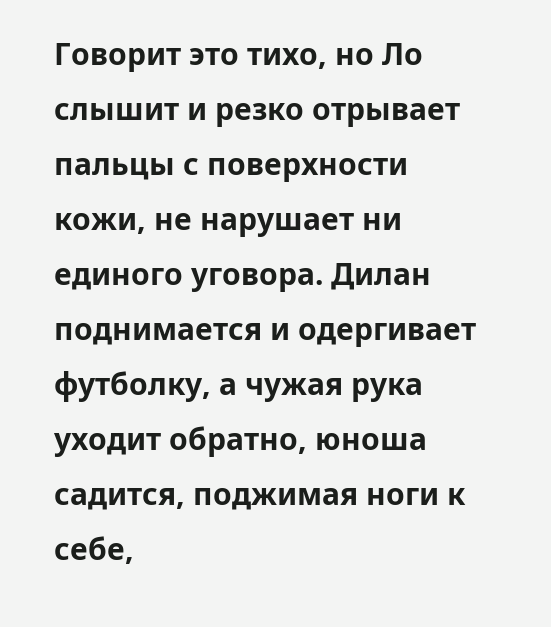Говорит это тихо, но Ло слышит и резко отрывает пальцы с поверхности кожи, не нарушает ни единого уговора. Дилан поднимается и одергивает футболку, а чужая рука уходит обратно, юноша садится, поджимая ноги к себе,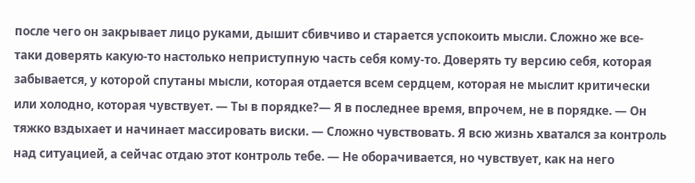после чего он закрывает лицо руками, дышит сбивчиво и старается успокоить мысли. Сложно же все-таки доверять какую-то настолько неприступную часть себя кому-то. Доверять ту версию себя, которая забывается, у которой спутаны мысли, которая отдается всем сердцем, которая не мыслит критически или холодно, которая чувствует. — Ты в порядке?— Я в последнее время, впрочем, не в порядке. — Он тяжко вздыхает и начинает массировать виски. — Сложно чувствовать. Я всю жизнь хватался за контроль над ситуацией, а сейчас отдаю этот контроль тебе. — Не оборачивается, но чувствует, как на него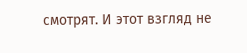смотрят. И этот взгляд не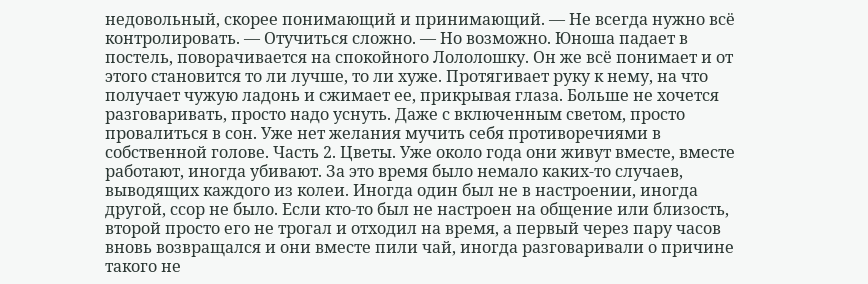недовольный, скорее понимающий и принимающий. — Не всегда нужно всё контролировать. — Отучиться сложно. — Но возможно. Юноша падает в постель, поворачивается на спокойного Лололошку. Он же всё понимает и от этого становится то ли лучше, то ли хуже. Протягивает руку к нему, на что получает чужую ладонь и сжимает ее, прикрывая глаза. Больше не хочется разговаривать, просто надо уснуть. Даже с включенным светом, просто провалиться в сон. Уже нет желания мучить себя противоречиями в собственной голове. Часть 2. Цветы. Уже около года они живут вместе, вместе работают, иногда убивают. За это время было немало каких-то случаев, выводящих каждого из колеи. Иногда один был не в настроении, иногда другой, ссор не было. Если кто-то был не настроен на общение или близость, второй просто его не трогал и отходил на время, а первый через пару часов вновь возвращался и они вместе пили чай, иногда разговаривали о причине такого не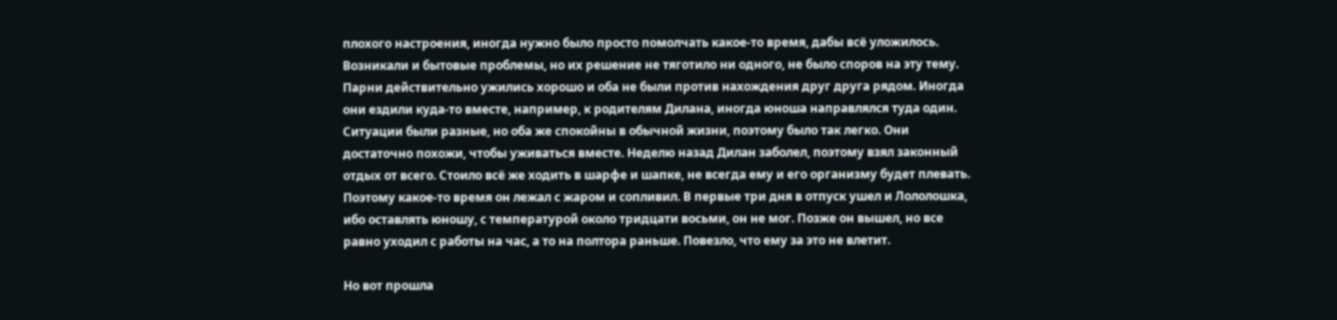плохого настроения, иногда нужно было просто помолчать какое-то время, дабы всё уложилось. Возникали и бытовые проблемы, но их решение не тяготило ни одного, не было споров на эту тему. Парни действительно ужились хорошо и оба не были против нахождения друг друга рядом. Иногда они ездили куда-то вместе, например, к родителям Дилана, иногда юноша направлялся туда один. Ситуации были разные, но оба же спокойны в обычной жизни, поэтому было так легко. Они достаточно похожи, чтобы уживаться вместе. Неделю назад Дилан заболел, поэтому взял законный отдых от всего. Стоило всё же ходить в шарфе и шапке, не всегда ему и его организму будет плевать. Поэтому какое-то время он лежал с жаром и сопливил. В первые три дня в отпуск ушел и Лололошка, ибо оставлять юношу, с температурой около тридцати восьми, он не мог. Позже он вышел, но все равно уходил с работы на час, а то на полтора раньше. Повезло, что ему за это не влетит.

Но вот прошла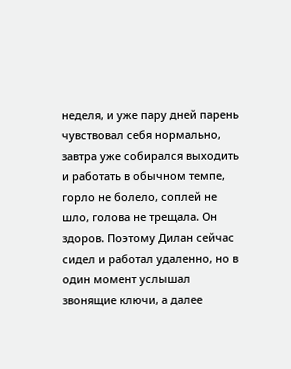неделя, и уже пару дней парень чувствовал себя нормально, завтра уже собирался выходить и работать в обычном темпе, горло не болело, соплей не шло, голова не трещала. Он здоров. Поэтому Дилан сейчас сидел и работал удаленно, но в один момент услышал звонящие ключи, а далее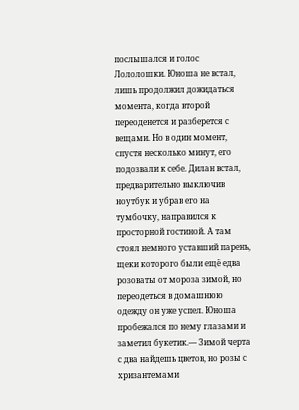послышался и голос Лололошки. Юноша не встал, лишь продолжил дожидаться момента, когда второй переоденется и разберется с вещами. Но в один момент, спустя несколько минут, его подозвали к себе. Дилан встал, предварительно выключив ноутбук и убрав его на тумбочку, направился к просторной гостиной. А там стоял немного уставший парень, щеки которого были ещё едва розоваты от мороза зимой, но переодеться в домашнюю одежду он уже успел. Юноша пробежался по нему глазами и заметил букетик.— Зимой черта с два найдешь цветов, но розы с хризантемами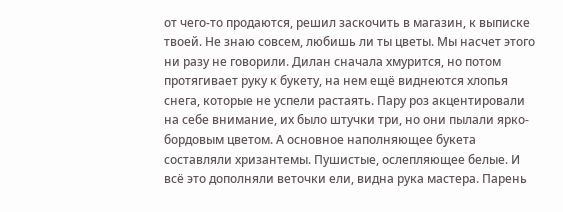от чего-то продаются, решил заскочить в магазин, к выписке твоей. Не знаю совсем, любишь ли ты цветы. Мы насчет этого ни разу не говорили. Дилан сначала хмурится, но потом протягивает руку к букету, на нем ещё виднеются хлопья снега, которые не успели растаять. Пару роз акцентировали на себе внимание, их было штучки три, но они пылали ярко-бордовым цветом. А основное наполняющее букета составляли хризантемы. Пушистые, ослепляющее белые. И всё это дополняли веточки ели, видна рука мастера. Парень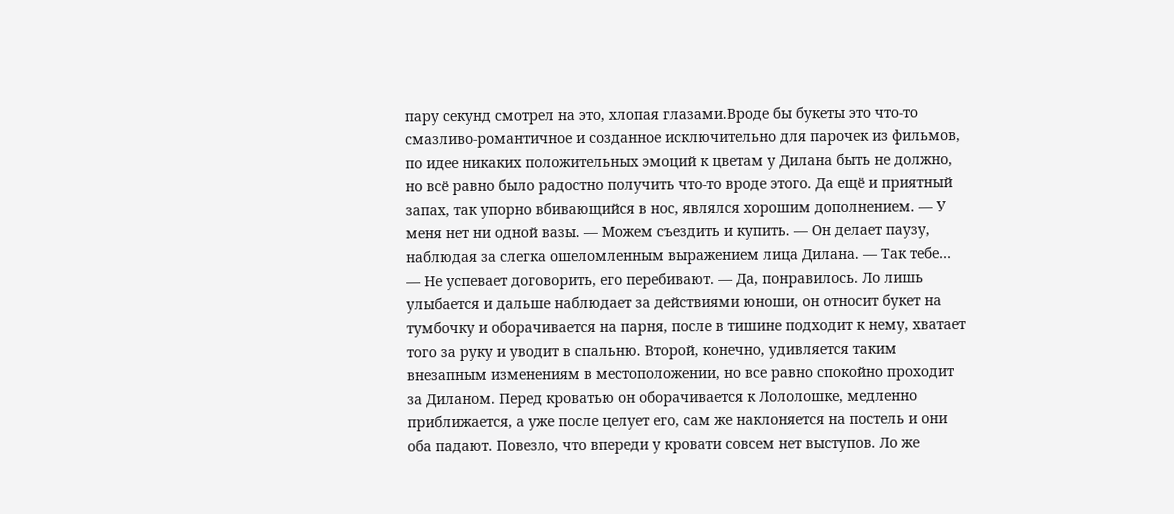пару секунд смотрел на это, хлопая глазами.Вроде бы букеты это что-то смазливо-романтичное и созданное исключительно для парочек из фильмов, по идее никаких положительных эмоций к цветам у Дилана быть не должно, но всё равно было радостно получить что-то вроде этого. Да ещё и приятный запах, так упорно вбивающийся в нос, являлся хорошим дополнением. — У меня нет ни одной вазы. — Можем съездить и купить. — Он делает паузу, наблюдая за слегка ошеломленным выражением лица Дилана. — Так тебе… — Не успевает договорить, его перебивают. — Да, понравилось. Ло лишь улыбается и дальше наблюдает за действиями юноши, он относит букет на тумбочку и оборачивается на парня, после в тишине подходит к нему, хватает того за руку и уводит в спальню. Второй, конечно, удивляется таким внезапным изменениям в местоположении, но все равно спокойно проходит за Диланом. Перед кроватью он оборачивается к Лололошке, медленно приближается, а уже после целует его, сам же наклоняется на постель и они оба падают. Повезло, что впереди у кровати совсем нет выступов. Ло же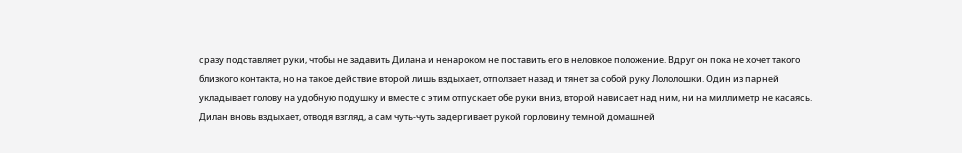сразу подставляет руки, чтобы не задавить Дилана и ненароком не поставить его в неловкое положение. Вдруг он пока не хочет такого близкого контакта, но на такое действие второй лишь вздыхает, отползает назад и тянет за собой руку Лололошки. Один из парней укладывает голову на удобную подушку и вместе с этим отпускает обе руки вниз, второй нависает над ним, ни на миллиметр не касаясь. Дилан вновь вздыхает, отводя взгляд, а сам чуть-чуть задергивает рукой горловину темной домашней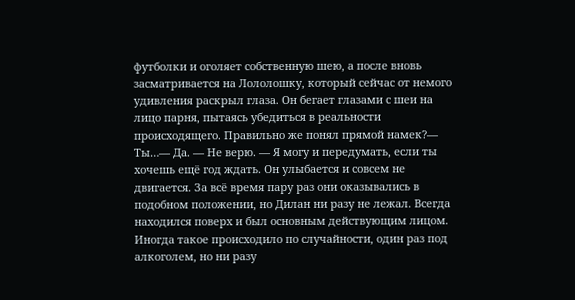футболки и оголяет собственную шею, а после вновь засматривается на Лололошку, который сейчас от немого удивления раскрыл глаза. Он бегает глазами с шеи на лицо парня, пытаясь убедиться в реальности происходящего. Правильно же понял прямой намек?— Ты…— Да. — Не верю. — Я могу и передумать, если ты хочешь ещё год ждать. Он улыбается и совсем не двигается. За всё время пару раз они оказывались в подобном положении, но Дилан ни разу не лежал. Всегда находился поверх и был основным действующим лицом. Иногда такое происходило по случайности, один раз под алкоголем, но ни разу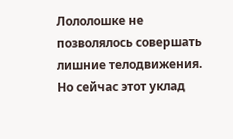Лололошке не позволялось совершать лишние телодвижения. Но сейчас этот уклад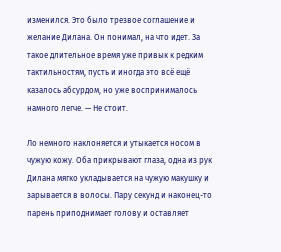изменился. Это было трезвое соглашение и желание Дилана. Он понимал, на что идет. За такое длительное время уже привык к редким тактильностям, пусть и иногда это всё ещё казалось абсурдом, но уже воспринималось намного легче. — Не стоит.

Ло немного наклоняется и утыкается носом в чужую кожу. Оба прикрывают глаза, одна из рук Дилана мягко укладывается на чужую макушку и зарывается в волосы. Пару секунд и наконец-то парень приподнимает голову и оставляет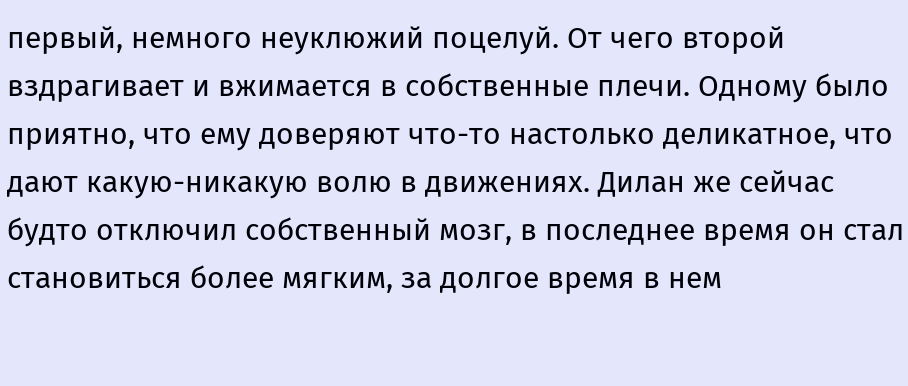первый, немного неуклюжий поцелуй. От чего второй вздрагивает и вжимается в собственные плечи. Одному было приятно, что ему доверяют что-то настолько деликатное, что дают какую-никакую волю в движениях. Дилан же сейчас будто отключил собственный мозг, в последнее время он стал становиться более мягким, за долгое время в нем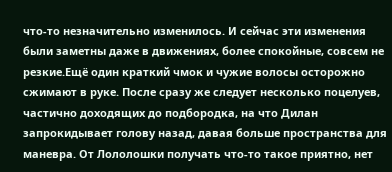что-то незначительно изменилось. И сейчас эти изменения были заметны даже в движениях, более спокойные, совсем не резкие.Ещё один краткий чмок и чужие волосы осторожно сжимают в руке. После сразу же следует несколько поцелуев, частично доходящих до подбородка, на что Дилан запрокидывает голову назад, давая больше пространства для маневра. От Лололошки получать что-то такое приятно, нет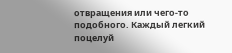отвращения или чего-то подобного. Каждый легкий поцелуй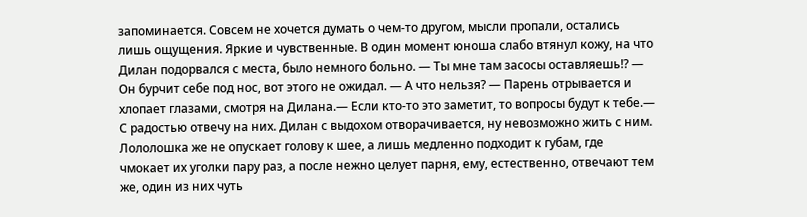запоминается. Совсем не хочется думать о чем-то другом, мысли пропали, остались лишь ощущения. Яркие и чувственные. В один момент юноша слабо втянул кожу, на что Дилан подорвался с места, было немного больно. — Ты мне там засосы оставляешь!? — Он бурчит себе под нос, вот этого не ожидал. — А что нельзя? — Парень отрывается и хлопает глазами, смотря на Дилана.— Если кто-то это заметит, то вопросы будут к тебе.— С радостью отвечу на них. Дилан с выдохом отворачивается, ну невозможно жить с ним. Лололошка же не опускает голову к шее, а лишь медленно подходит к губам, где чмокает их уголки пару раз, а после нежно целует парня, ему, естественно, отвечают тем же, один из них чуть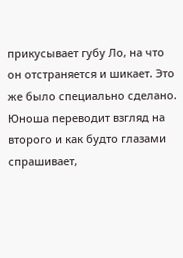прикусывает губу Ло, на что он отстраняется и шикает. Это же было специально сделано. Юноша переводит взгляд на второго и как будто глазами спрашивает,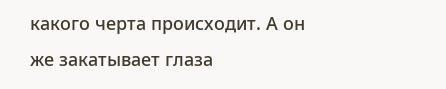какого черта происходит. А он же закатывает глаза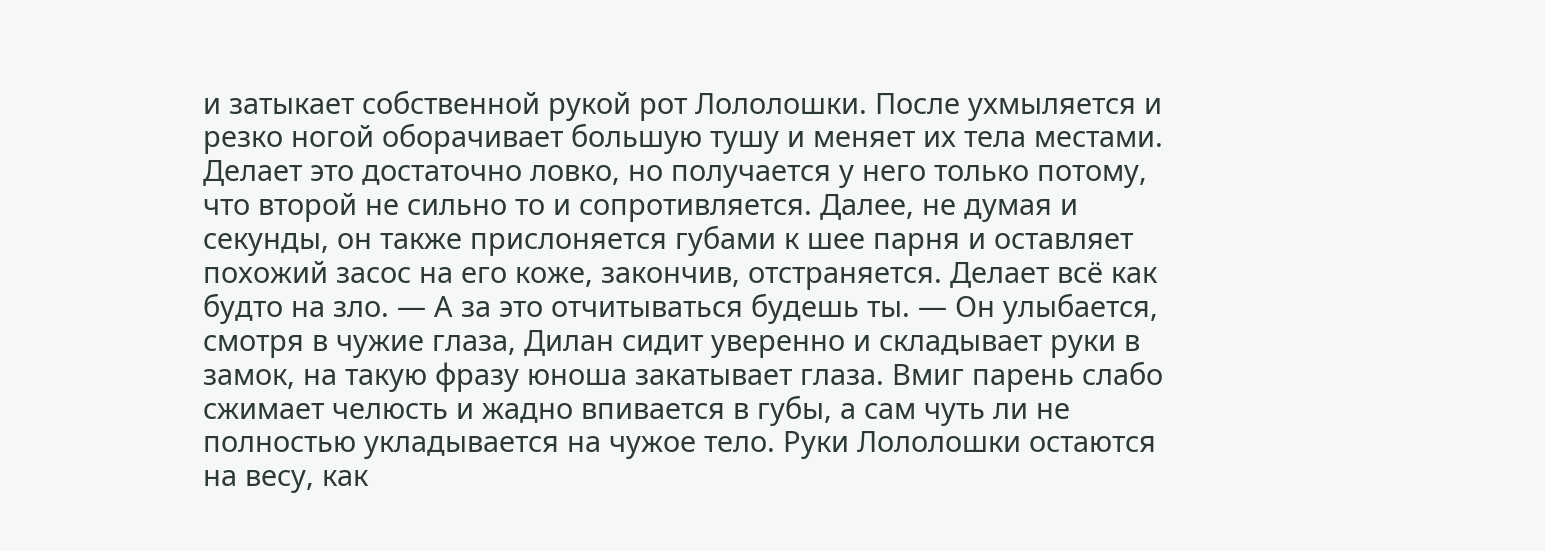и затыкает собственной рукой рот Лололошки. После ухмыляется и резко ногой оборачивает большую тушу и меняет их тела местами. Делает это достаточно ловко, но получается у него только потому, что второй не сильно то и сопротивляется. Далее, не думая и секунды, он также прислоняется губами к шее парня и оставляет похожий засос на его коже, закончив, отстраняется. Делает всё как будто на зло. — А за это отчитываться будешь ты. — Он улыбается, смотря в чужие глаза, Дилан сидит уверенно и складывает руки в замок, на такую фразу юноша закатывает глаза. Вмиг парень слабо сжимает челюсть и жадно впивается в губы, а сам чуть ли не полностью укладывается на чужое тело. Руки Лололошки остаются на весу, как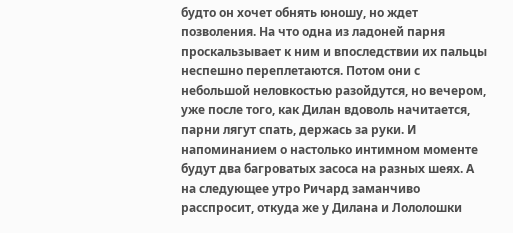будто он хочет обнять юношу, но ждет позволения. На что одна из ладоней парня проскальзывает к ним и впоследствии их пальцы неспешно переплетаются. Потом они с небольшой неловкостью разойдутся, но вечером, уже после того, как Дилан вдоволь начитается, парни лягут спать, держась за руки. И напоминанием о настолько интимном моменте будут два багроватых засоса на разных шеях. А на следующее утро Ричард заманчиво расспросит, откуда же у Дилана и Лололошки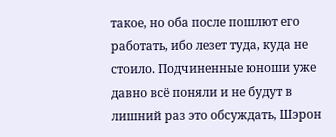такое, но оба после пошлют его работать, ибо лезет туда, куда не стоило. Подчиненные юноши уже давно всё поняли и не будут в лишний раз это обсуждать, Шэрон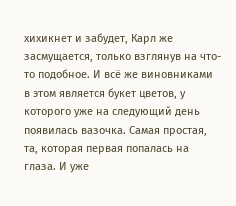хихикнет и забудет, Карл же засмущается, только взглянув на что-то подобное. И всё же виновниками в этом является букет цветов, у которого уже на следующий день появилась вазочка. Самая простая, та, которая первая попалась на глаза. И уже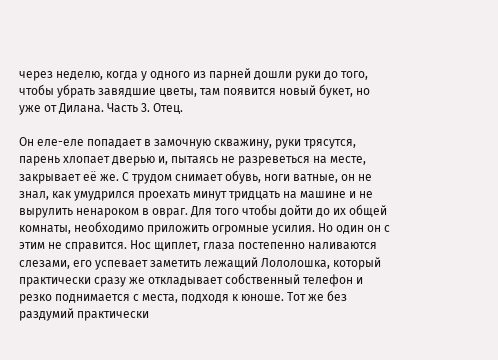через неделю, когда у одного из парней дошли руки до того, чтобы убрать завядшие цветы, там появится новый букет, но уже от Дилана. Часть 3. Отец.

Он еле-еле попадает в замочную скважину, руки трясутся, парень хлопает дверью и, пытаясь не разреветься на месте, закрывает её же. С трудом снимает обувь, ноги ватные, он не знал, как умудрился проехать минут тридцать на машине и не вырулить ненароком в овраг. Для того чтобы дойти до их общей комнаты, необходимо приложить огромные усилия. Но один он с этим не справится. Нос щиплет, глаза постепенно наливаются слезами, его успевает заметить лежащий Лололошка, который практически сразу же откладывает собственный телефон и резко поднимается с места, подходя к юноше. Тот же без раздумий практически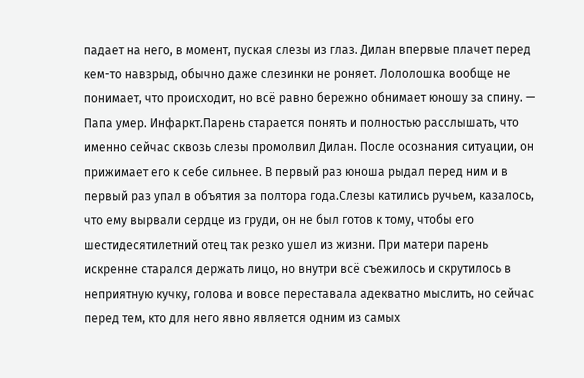падает на него, в момент, пуская слезы из глаз. Дилан впервые плачет перед кем-то навзрыд, обычно даже слезинки не роняет. Лололошка вообще не понимает, что происходит, но всё равно бережно обнимает юношу за спину. — Папа умер. Инфаркт.Парень старается понять и полностью расслышать, что именно сейчас сквозь слезы промолвил Дилан. После осознания ситуации, он прижимает его к себе сильнее. В первый раз юноша рыдал перед ним и в первый раз упал в объятия за полтора года.Слезы катились ручьем, казалось, что ему вырвали сердце из груди, он не был готов к тому, чтобы его шестидесятилетний отец так резко ушел из жизни. При матери парень искренне старался держать лицо, но внутри всё съежилось и скрутилось в неприятную кучку, голова и вовсе переставала адекватно мыслить, но сейчас перед тем, кто для него явно является одним из самых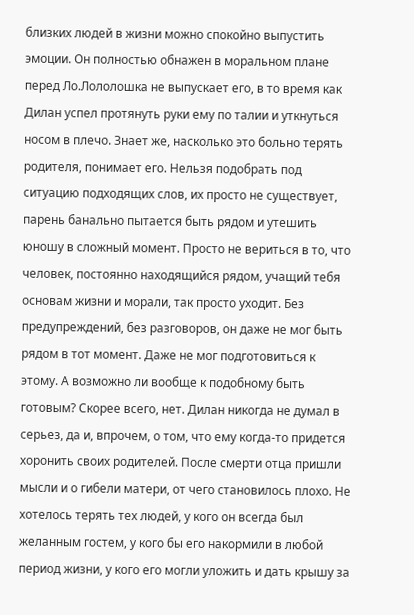близких людей в жизни можно спокойно выпустить эмоции. Он полностью обнажен в моральном плане перед Ло.Лололошка не выпускает его, в то время как Дилан успел протянуть руки ему по талии и уткнуться носом в плечо. Знает же, насколько это больно терять родителя, понимает его. Нельзя подобрать под ситуацию подходящих слов, их просто не существует, парень банально пытается быть рядом и утешить юношу в сложный момент. Просто не вериться в то, что человек, постоянно находящийся рядом, учащий тебя основам жизни и морали, так просто уходит. Без предупреждений, без разговоров, он даже не мог быть рядом в тот момент. Даже не мог подготовиться к этому. А возможно ли вообще к подобному быть готовым? Скорее всего, нет. Дилан никогда не думал в серьез, да и, впрочем, о том, что ему когда-то придется хоронить своих родителей. После смерти отца пришли мысли и о гибели матери, от чего становилось плохо. Не хотелось терять тех людей, у кого он всегда был желанным гостем, у кого бы его накормили в любой период жизни, у кого его могли уложить и дать крышу за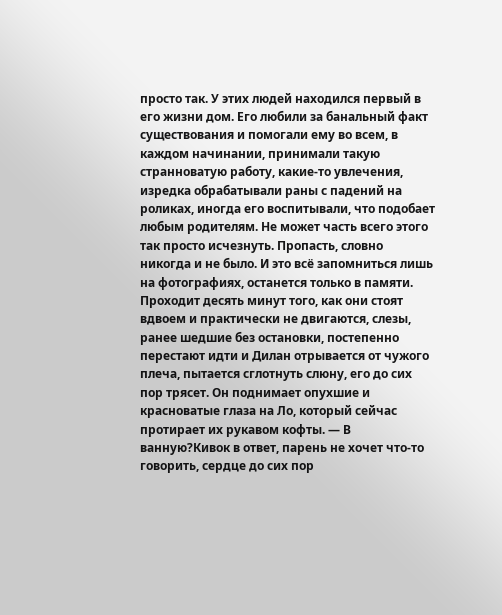просто так. У этих людей находился первый в его жизни дом. Его любили за банальный факт существования и помогали ему во всем, в каждом начинании, принимали такую странноватую работу, какие-то увлечения, изредка обрабатывали раны с падений на роликах, иногда его воспитывали, что подобает любым родителям. Не может часть всего этого так просто исчезнуть. Пропасть, словно никогда и не было. И это всё запомниться лишь на фотографиях, останется только в памяти. Проходит десять минут того, как они стоят вдвоем и практически не двигаются, слезы, ранее шедшие без остановки, постепенно перестают идти и Дилан отрывается от чужого плеча, пытается сглотнуть слюну, его до сих пор трясет. Он поднимает опухшие и красноватые глаза на Ло, который сейчас протирает их рукавом кофты. — В ванную?Кивок в ответ, парень не хочет что-то говорить, сердце до сих пор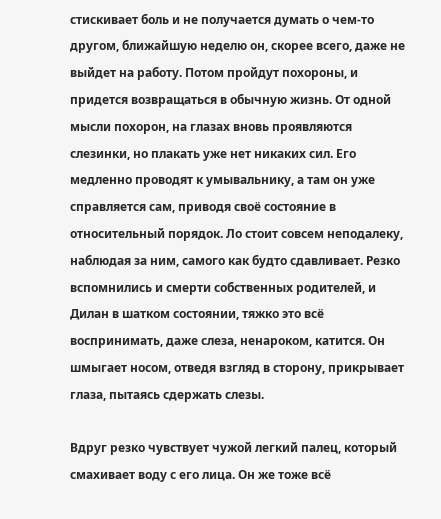стискивает боль и не получается думать о чем-то другом, ближайшую неделю он, скорее всего, даже не выйдет на работу. Потом пройдут похороны, и придется возвращаться в обычную жизнь. От одной мысли похорон, на глазах вновь проявляются слезинки, но плакать уже нет никаких сил. Его медленно проводят к умывальнику, а там он уже справляется сам, приводя своё состояние в относительный порядок. Ло стоит совсем неподалеку, наблюдая за ним, самого как будто сдавливает. Резко вспомнились и смерти собственных родителей, и Дилан в шатком состоянии, тяжко это всё воспринимать, даже слеза, ненароком, катится. Он шмыгает носом, отведя взгляд в сторону, прикрывает глаза, пытаясь сдержать слезы.

Вдруг резко чувствует чужой легкий палец, который смахивает воду с его лица. Он же тоже всё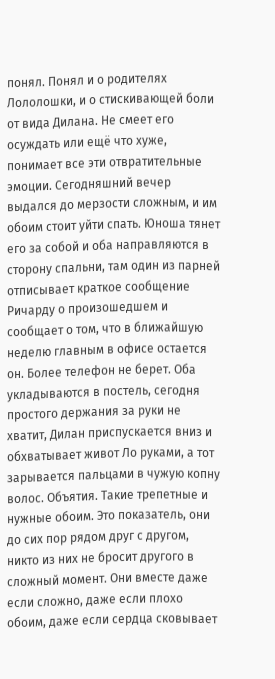понял. Понял и о родителях Лололошки, и о стискивающей боли от вида Дилана. Не смеет его осуждать или ещё что хуже, понимает все эти отвратительные эмоции. Сегодняшний вечер выдался до мерзости сложным, и им обоим стоит уйти спать. Юноша тянет его за собой и оба направляются в сторону спальни, там один из парней отписывает краткое сообщение Ричарду о произошедшем и сообщает о том, что в ближайшую неделю главным в офисе остается он. Более телефон не берет. Оба укладываются в постель, сегодня простого держания за руки не хватит, Дилан приспускается вниз и обхватывает живот Ло руками, а тот зарывается пальцами в чужую копну волос. Объятия. Такие трепетные и нужные обоим. Это показатель, они до сих пор рядом друг с другом, никто из них не бросит другого в сложный момент. Они вместе даже если сложно, даже если плохо обоим, даже если сердца сковывает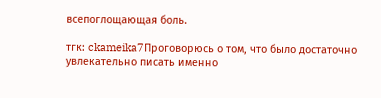всепоглощающая боль.

тгк: ckameika7Проговорюсь о том, что было достаточно увлекательно писать именно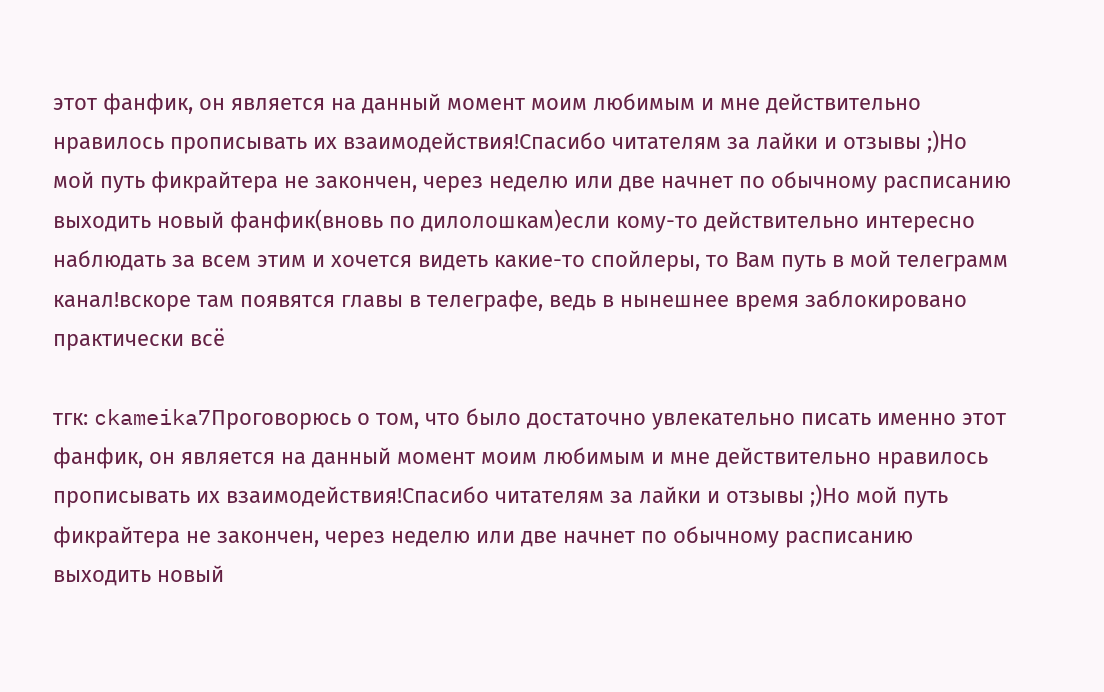этот фанфик, он является на данный момент моим любимым и мне действительно нравилось прописывать их взаимодействия!Спасибо читателям за лайки и отзывы ;)Но мой путь фикрайтера не закончен, через неделю или две начнет по обычному расписанию выходить новый фанфик(вновь по дилолошкам)если кому-то действительно интересно наблюдать за всем этим и хочется видеть какие-то спойлеры, то Вам путь в мой телеграмм канал!вскоре там появятся главы в телеграфе, ведь в нынешнее время заблокировано практически всё

тгк: ckameika7Проговорюсь о том, что было достаточно увлекательно писать именно этот фанфик, он является на данный момент моим любимым и мне действительно нравилось прописывать их взаимодействия!Спасибо читателям за лайки и отзывы ;)Но мой путь фикрайтера не закончен, через неделю или две начнет по обычному расписанию выходить новый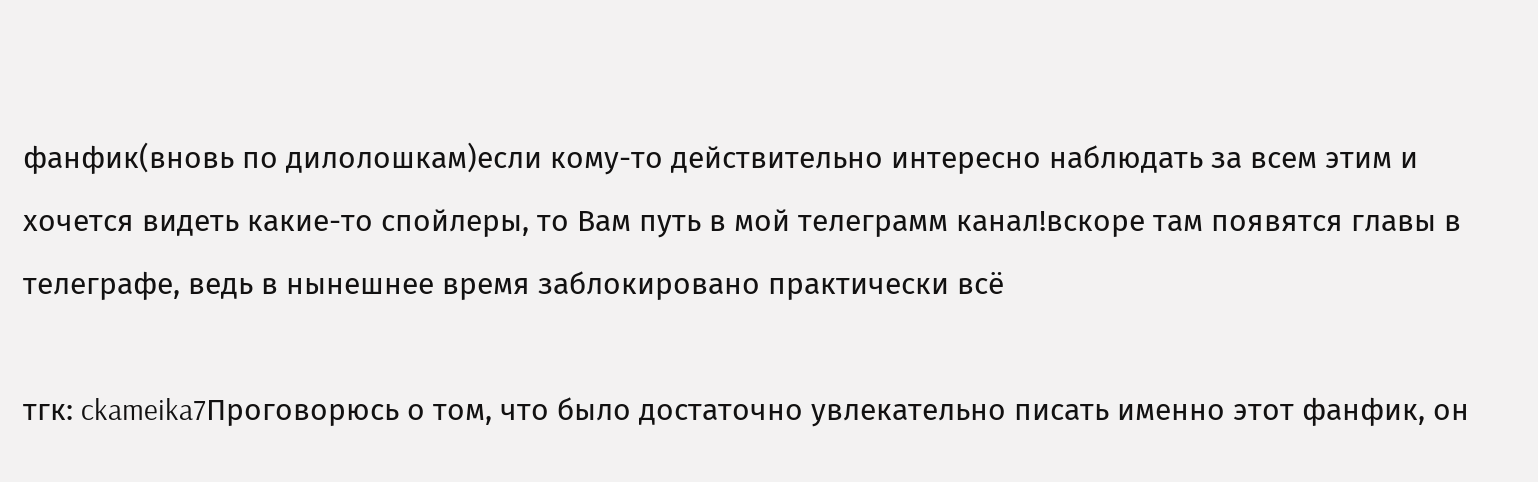фанфик(вновь по дилолошкам)если кому-то действительно интересно наблюдать за всем этим и хочется видеть какие-то спойлеры, то Вам путь в мой телеграмм канал!вскоре там появятся главы в телеграфе, ведь в нынешнее время заблокировано практически всё

тгк: ckameika7Проговорюсь о том, что было достаточно увлекательно писать именно этот фанфик, он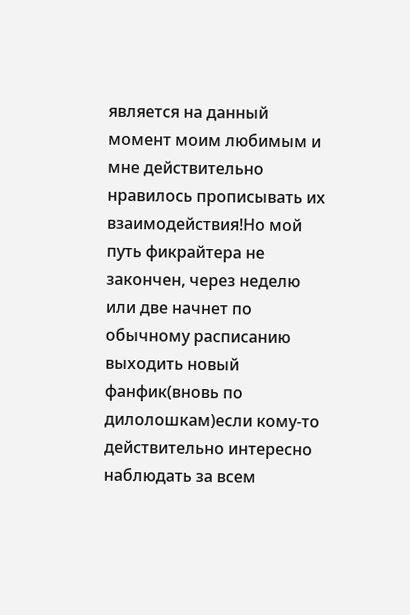является на данный момент моим любимым и мне действительно нравилось прописывать их взаимодействия!Но мой путь фикрайтера не закончен, через неделю или две начнет по обычному расписанию выходить новый фанфик(вновь по дилолошкам)если кому-то действительно интересно наблюдать за всем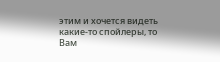этим и хочется видеть какие-то спойлеры, то Вам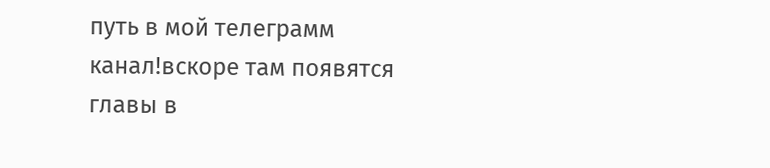путь в мой телеграмм канал!вскоре там появятся главы в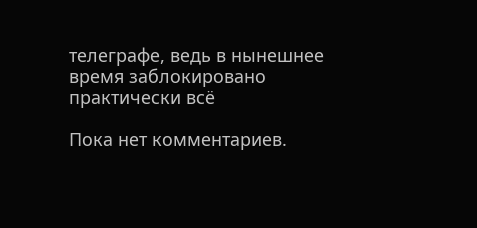телеграфе, ведь в нынешнее время заблокировано практически всё

Пока нет комментариев.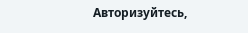Авторизуйтесь,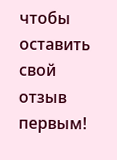чтобы оставить свой отзыв первым!